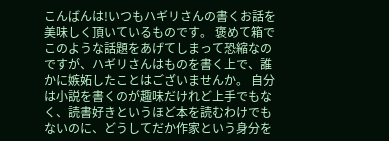こんばんは!いつもハギリさんの書くお話を美味しく頂いているものです。 褒めて箱でこのような話題をあげてしまって恐縮なのですが、ハギリさんはものを書く上で、誰かに嫉妬したことはございませんか。 自分は小説を書くのが趣味だけれど上手でもなく、読書好きというほど本を読むわけでもないのに、どうしてだか作家という身分を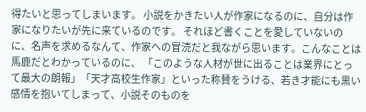得たいと思ってしまいます。 小説をかきたい人が作家になるのに、自分は作家になりたいが先に来ているのです。 それほど書くことを愛していないのに、名声を求めるなんて、作家への冒涜だと我ながら思います。こんなことは馬鹿だとわかっているのに、 「このような人材が世に出ることは業界にとって最大の朗報」「天才高校生作家」といった称賛をうける、若き才能にも黒い感情を抱いてしまって、小説そのものを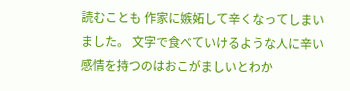読むことも 作家に嫉妬して辛くなってしまいました。 文字で食べていけるような人に辛い感情を持つのはおこがましいとわか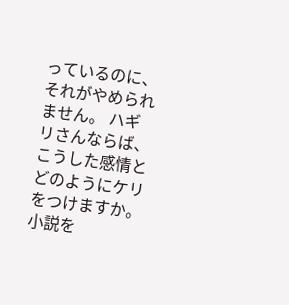っているのに、それがやめられません。 ハギリさんならば、こうした感情とどのようにケリをつけますか。小説を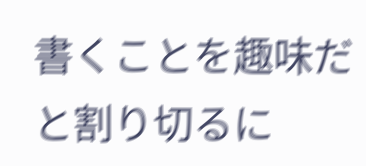書くことを趣味だと割り切るに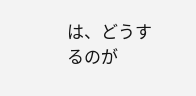は、どうするのが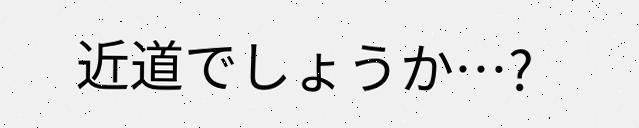近道でしょうか…?